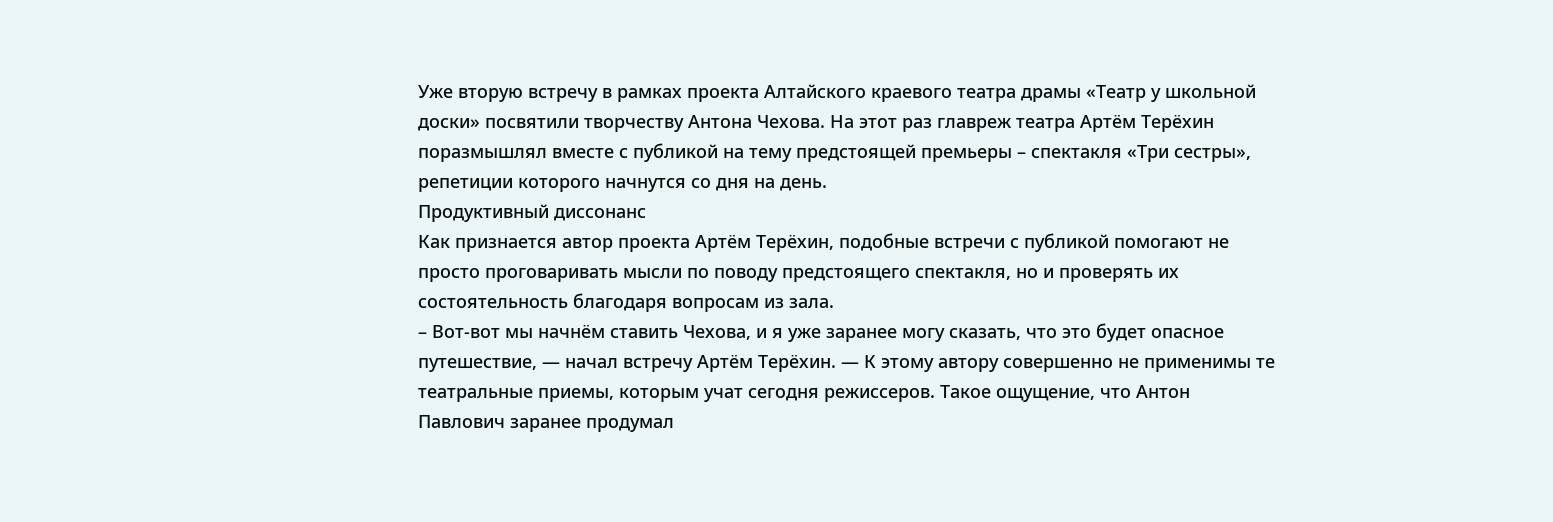Уже вторую встречу в рамках проекта Алтайского краевого театра драмы «Театр у школьной доски» посвятили творчеству Антона Чехова. На этот раз главреж театра Артём Терёхин поразмышлял вместе с публикой на тему предстоящей премьеры – спектакля «Три сестры», репетиции которого начнутся со дня на день.
Продуктивный диссонанс
Как признается автор проекта Артём Терёхин, подобные встречи с публикой помогают не просто проговаривать мысли по поводу предстоящего спектакля, но и проверять их состоятельность благодаря вопросам из зала.
– Вот-вот мы начнём ставить Чехова, и я уже заранее могу сказать, что это будет опасное путешествие, — начал встречу Артём Терёхин. — К этому автору совершенно не применимы те театральные приемы, которым учат сегодня режиссеров. Такое ощущение, что Антон Павлович заранее продумал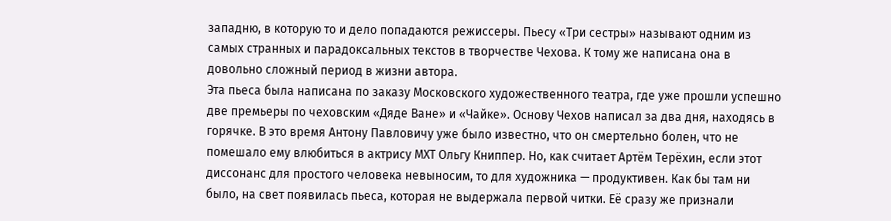западню, в которую то и дело попадаются режиссеры. Пьесу «Три сестры» называют одним из самых странных и парадоксальных текстов в творчестве Чехова. К тому же написана она в довольно сложный период в жизни автора.
Эта пьеса была написана по заказу Московского художественного театра, где уже прошли успешно две премьеры по чеховским «Дяде Ване» и «Чайке». Основу Чехов написал за два дня, находясь в горячке. В это время Антону Павловичу уже было известно, что он смертельно болен, что не помешало ему влюбиться в актрису МХТ Ольгу Книппер. Но, как считает Артём Терёхин, если этот диссонанс для простого человека невыносим, то для художника — продуктивен. Как бы там ни было, на свет появилась пьеса, которая не выдержала первой читки. Её сразу же признали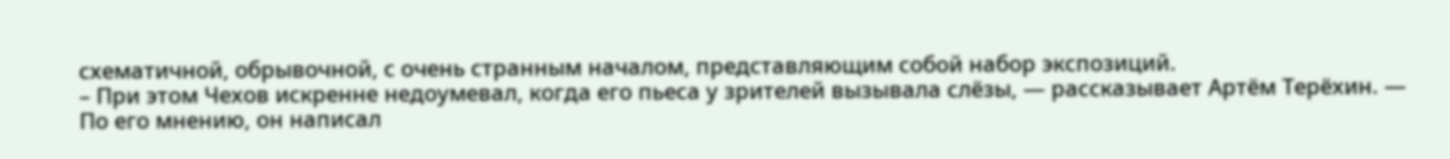схематичной, обрывочной, с очень странным началом, представляющим собой набор экспозиций.
– При этом Чехов искренне недоумевал, когда его пьеса у зрителей вызывала слёзы, — рассказывает Артём Терёхин. — По его мнению, он написал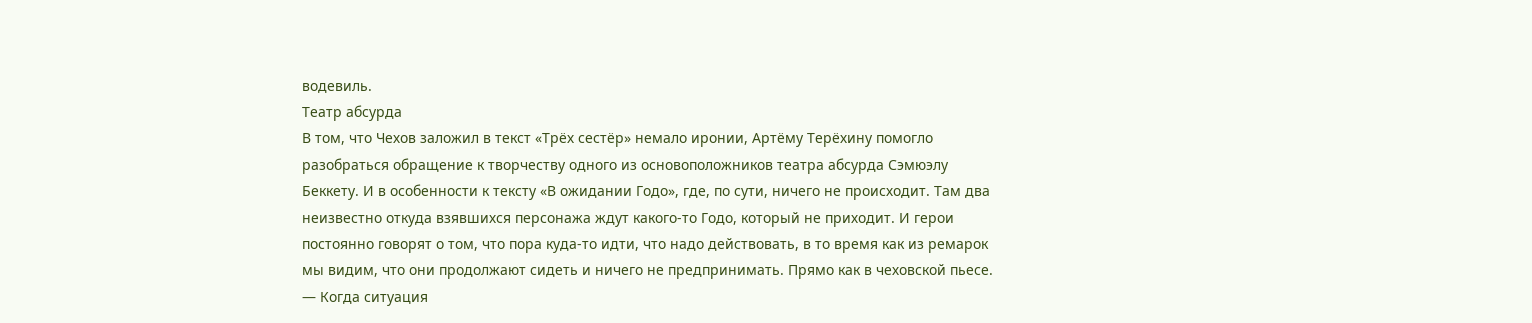водевиль.
Театр абсурда
В том, что Чехов заложил в текст «Трёх сестёр» немало иронии, Артёму Терёхину помогло разобраться обращение к творчеству одного из основоположников театра абсурда Сэмюэлу Беккету. И в особенности к тексту «В ожидании Годо», где, по сути, ничего не происходит. Там два неизвестно откуда взявшихся персонажа ждут какого-то Годо, который не приходит. И герои постоянно говорят о том, что пора куда-то идти, что надо действовать, в то время как из ремарок мы видим, что они продолжают сидеть и ничего не предпринимать. Прямо как в чеховской пьесе.
— Когда ситуация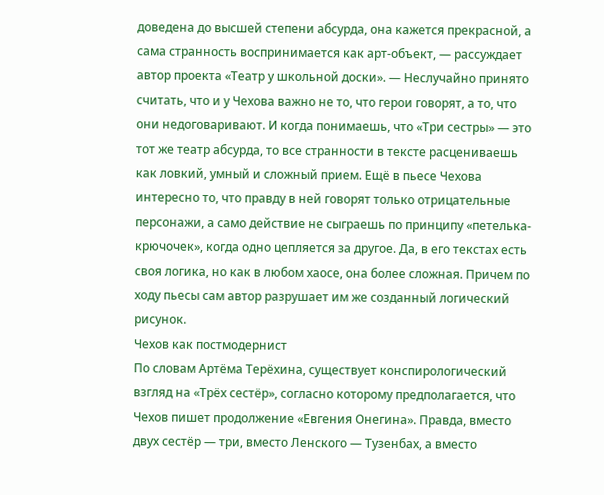доведена до высшей степени абсурда, она кажется прекрасной, а сама странность воспринимается как арт-объект, — рассуждает автор проекта «Театр у школьной доски». — Неслучайно принято считать, что и у Чехова важно не то, что герои говорят, а то, что они недоговаривают. И когда понимаешь, что «Три сестры» — это тот же театр абсурда, то все странности в тексте расцениваешь как ловкий, умный и сложный прием. Ещё в пьесе Чехова интересно то, что правду в ней говорят только отрицательные персонажи, а само действие не сыграешь по принципу «петелька-крючочек», когда одно цепляется за другое. Да, в его текстах есть своя логика, но как в любом хаосе, она более сложная. Причем по ходу пьесы сам автор разрушает им же созданный логический рисунок.
Чехов как постмодернист
По словам Артёма Терёхина, существует конспирологический взгляд на «Трёх сестёр», согласно которому предполагается, что Чехов пишет продолжение «Евгения Онегина». Правда, вместо двух сестёр — три, вместо Ленского — Тузенбах, а вместо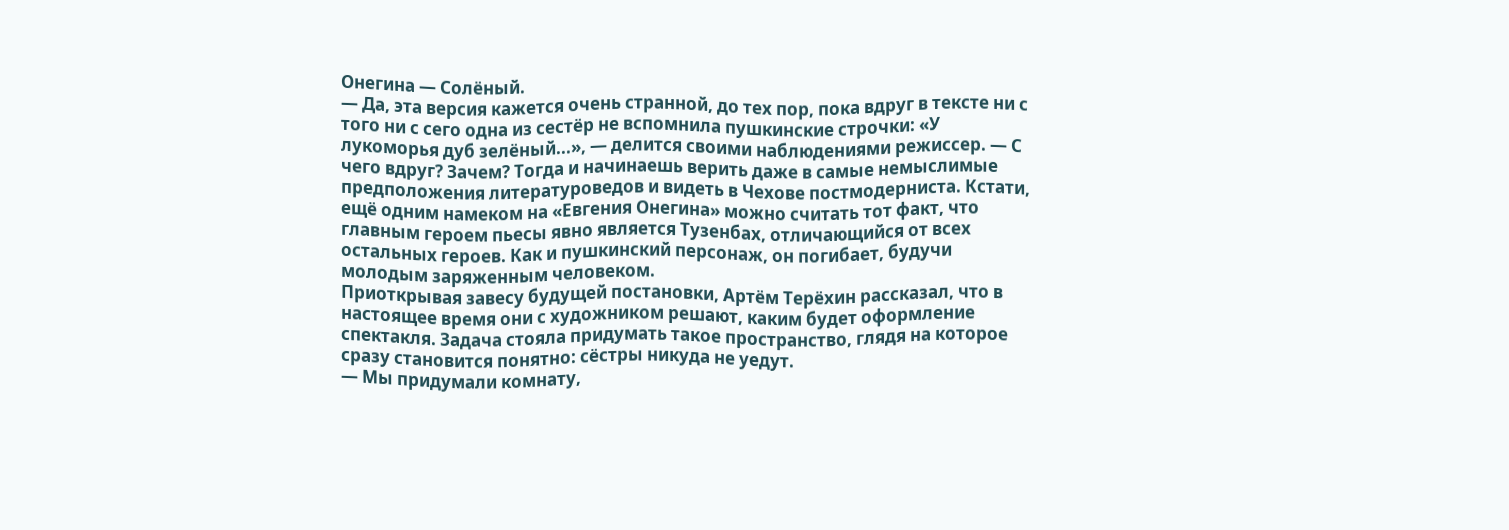Онегина — Солёный.
— Да, эта версия кажется очень странной, до тех пор, пока вдруг в тексте ни с того ни с сего одна из сестёр не вспомнила пушкинские строчки: «У лукоморья дуб зелёный...», — делится своими наблюдениями режиссер. — С чего вдруг? Зачем? Тогда и начинаешь верить даже в самые немыслимые предположения литературоведов и видеть в Чехове постмодерниста. Кстати, ещё одним намеком на «Евгения Онегина» можно считать тот факт, что главным героем пьесы явно является Тузенбах, отличающийся от всех остальных героев. Как и пушкинский персонаж, он погибает, будучи молодым заряженным человеком.
Приоткрывая завесу будущей постановки, Артём Терёхин рассказал, что в настоящее время они с художником решают, каким будет оформление спектакля. Задача стояла придумать такое пространство, глядя на которое сразу становится понятно: сёстры никуда не уедут.
— Мы придумали комнату,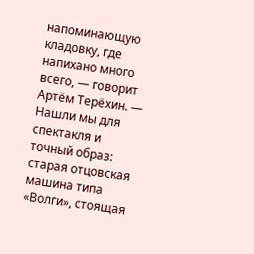напоминающую кладовку, где напихано много всего, — говорит Артём Терёхин. — Нашли мы для спектакля и точный образ: старая отцовская машина типа «Волги», стоящая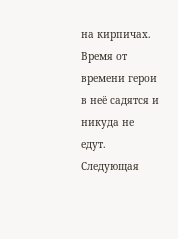на кирпичах. Время от времени герои в неё садятся и никуда не едут.
Следующая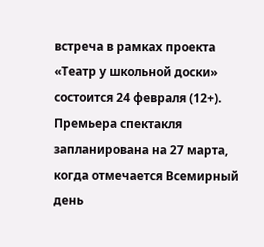встреча в рамках проекта «Театр у школьной доски» состоится 24 февраля (12+).
Премьера спектакля запланирована на 27 марта, когда отмечается Всемирный день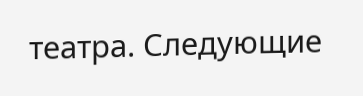театра. Следующие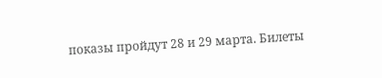показы пройдут 28 и 29 марта. Билеты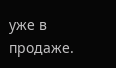уже в продаже.